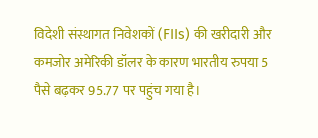विदेशी संस्थागत निवेशकों (FIIs) की खरीदारी और कमजोर अमेरिकी डॉलर के कारण भारतीय रुपया 5 पैसे बढ़कर 95.77 पर पहुंच गया है।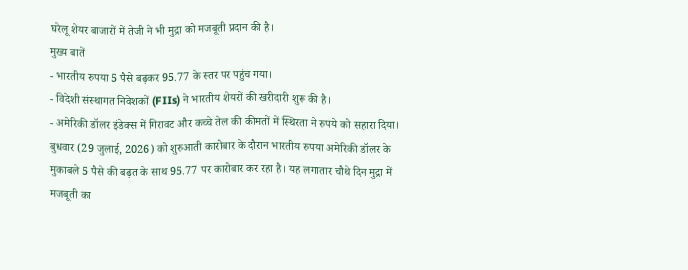घरेलू शेयर बाजारों में तेजी ने भी मुद्रा को मजबूती प्रदान की है।
मुख्य बातें
- भारतीय रुपया 5 पैसे बढ़कर 95.77 के स्तर पर पहुंच गया।
- विदेशी संस्थागत निवेशकों (FIIs) ने भारतीय शेयरों की खरीदारी शुरू की है।
- अमेरिकी डॉलर इंडेक्स में गिरावट और कच्चे तेल की कीमतों में स्थिरता ने रुपये को सहारा दिया।
बुधवार (29 जुलाई, 2026) को शुरुआती कारोबार के दौरान भारतीय रुपया अमेरिकी डॉलर के मुकाबले 5 पैसे की बढ़त के साथ 95.77 पर कारोबार कर रहा है। यह लगातार चौथे दिन मुद्रा में मजबूती का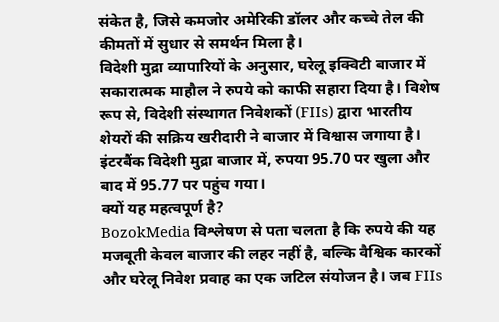संकेत है, जिसे कमजोर अमेरिकी डॉलर और कच्चे तेल की कीमतों में सुधार से समर्थन मिला है।
विदेशी मुद्रा व्यापारियों के अनुसार, घरेलू इक्विटी बाजार में सकारात्मक माहौल ने रुपये को काफी सहारा दिया है। विशेष रूप से, विदेशी संस्थागत निवेशकों (FIIs) द्वारा भारतीय शेयरों की सक्रिय खरीदारी ने बाजार में विश्वास जगाया है। इंटरबैंक विदेशी मुद्रा बाजार में, रुपया 95.70 पर खुला और बाद में 95.77 पर पहुंच गया।
क्यों यह महत्वपूर्ण है?
BozokMedia विश्लेषण से पता चलता है कि रुपये की यह मजबूती केवल बाजार की लहर नहीं है, बल्कि वैश्विक कारकों और घरेलू निवेश प्रवाह का एक जटिल संयोजन है। जब FIIs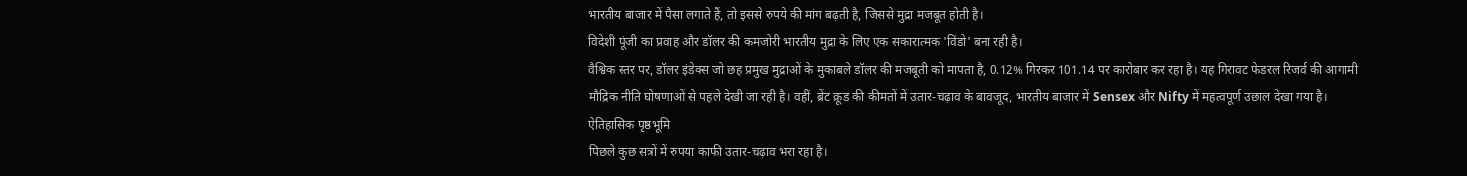भारतीय बाजार में पैसा लगाते हैं, तो इससे रुपये की मांग बढ़ती है, जिससे मुद्रा मजबूत होती है।
विदेशी पूंजी का प्रवाह और डॉलर की कमजोरी भारतीय मुद्रा के लिए एक सकारात्मक 'विंडो' बना रही है।
वैश्विक स्तर पर, डॉलर इंडेक्स जो छह प्रमुख मुद्राओं के मुकाबले डॉलर की मजबूती को मापता है, 0.12% गिरकर 101.14 पर कारोबार कर रहा है। यह गिरावट फेडरल रिजर्व की आगामी मौद्रिक नीति घोषणाओं से पहले देखी जा रही है। वहीं, ब्रेंट क्रूड की कीमतों में उतार-चढ़ाव के बावजूद, भारतीय बाजार में Sensex और Nifty में महत्वपूर्ण उछाल देखा गया है।
ऐतिहासिक पृष्ठभूमि
पिछले कुछ सत्रों में रुपया काफी उतार-चढ़ाव भरा रहा है।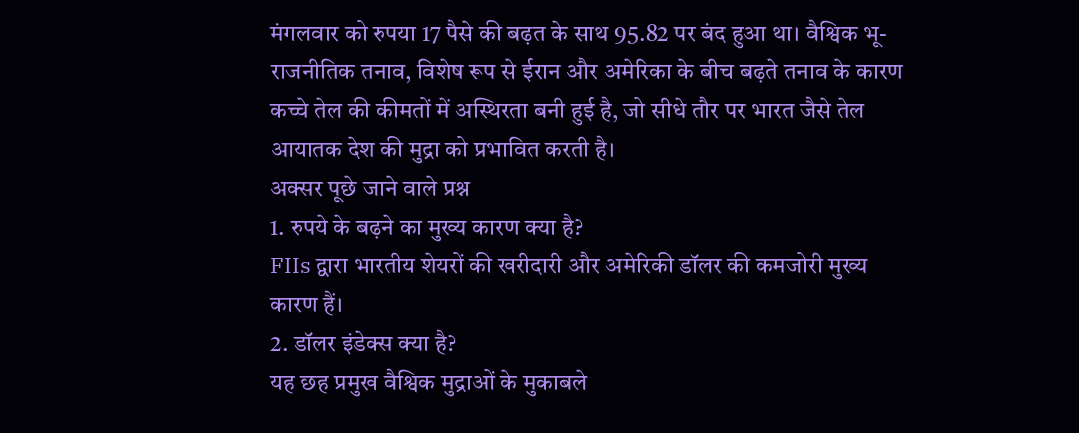मंगलवार को रुपया 17 पैसे की बढ़त के साथ 95.82 पर बंद हुआ था। वैश्विक भू-राजनीतिक तनाव, विशेष रूप से ईरान और अमेरिका के बीच बढ़ते तनाव के कारण कच्चे तेल की कीमतों में अस्थिरता बनी हुई है, जो सीधे तौर पर भारत जैसे तेल आयातक देश की मुद्रा को प्रभावित करती है।
अक्सर पूछे जाने वाले प्रश्न
1. रुपये के बढ़ने का मुख्य कारण क्या है?
FIIs द्वारा भारतीय शेयरों की खरीदारी और अमेरिकी डॉलर की कमजोरी मुख्य कारण हैं।
2. डॉलर इंडेक्स क्या है?
यह छह प्रमुख वैश्विक मुद्राओं के मुकाबले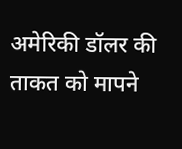अमेरिकी डॉलर की ताकत को मापने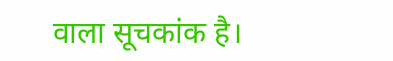वाला सूचकांक है।